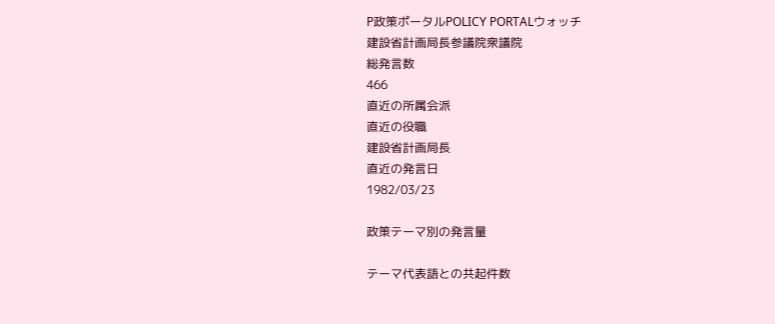P政策ポータルPOLICY PORTALウォッチ
建設省計画局長参議院衆議院
総発言数
466
直近の所属会派
直近の役職
建設省計画局長
直近の発言日
1982/03/23

政策テーマ別の発言量

テーマ代表語との共起件数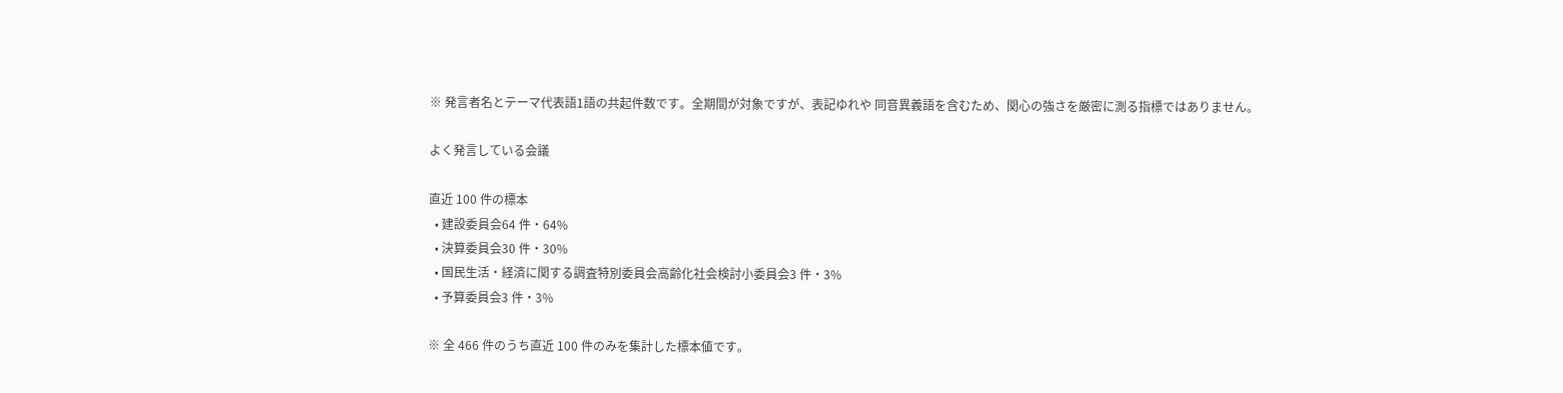※ 発言者名とテーマ代表語1語の共起件数です。全期間が対象ですが、表記ゆれや 同音異義語を含むため、関心の強さを厳密に測る指標ではありません。

よく発言している会議

直近 100 件の標本
  • 建設委員会64 件・64%
  • 決算委員会30 件・30%
  • 国民生活・経済に関する調査特別委員会高齢化社会検討小委員会3 件・3%
  • 予算委員会3 件・3%

※ 全 466 件のうち直近 100 件のみを集計した標本値です。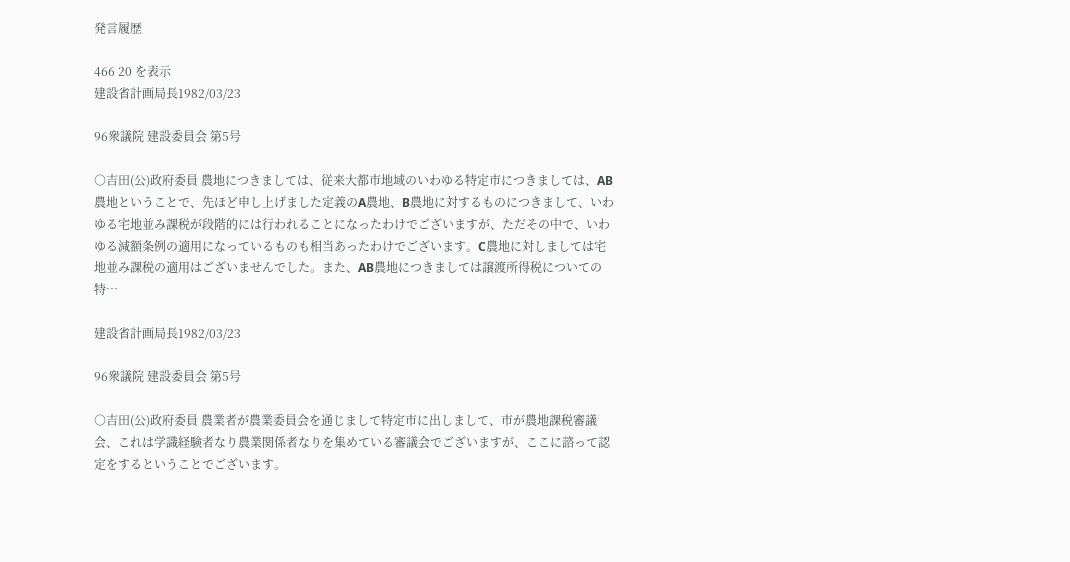発言履歴

466 20 を表示
建設省計画局長1982/03/23

96衆議院 建設委員会 第5号

○吉田(公)政府委員 農地につきましては、従来大都市地域のいわゆる特定市につきましては、AB農地ということで、先ほど申し上げました定義のA農地、B農地に対するものにつきまして、いわゆる宅地並み課税が段階的には行われることになったわけでございますが、ただその中で、いわゆる減額条例の適用になっているものも相当あったわけでございます。C農地に対しましては宅地並み課税の適用はございませんでした。また、AB農地につきましては譲渡所得税についての特…

建設省計画局長1982/03/23

96衆議院 建設委員会 第5号

○吉田(公)政府委員 農業者が農業委員会を通じまして特定市に出しまして、市が農地課税審議会、これは学識経験者なり農業関係者なりを集めている審議会でございますが、ここに諮って認定をするということでございます。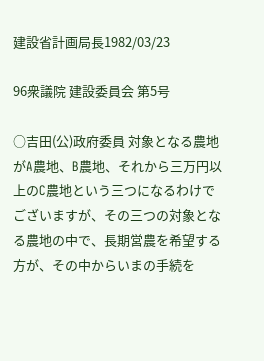建設省計画局長1982/03/23

96衆議院 建設委員会 第5号

○吉田(公)政府委員 対象となる農地がA農地、B農地、それから三万円以上のC農地という三つになるわけでございますが、その三つの対象となる農地の中で、長期営農を希望する方が、その中からいまの手続を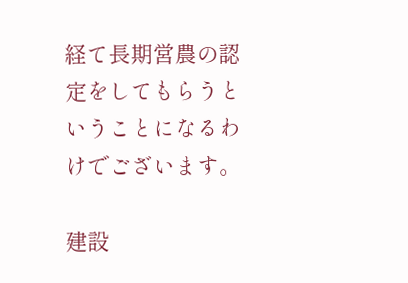経て長期営農の認定をしてもらうということになるわけでございます。

建設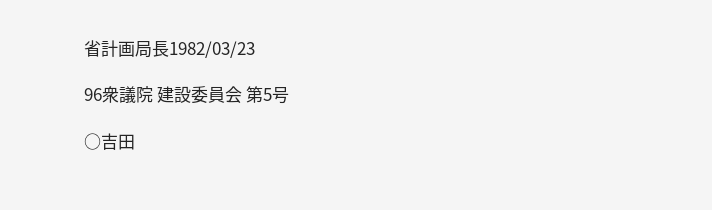省計画局長1982/03/23

96衆議院 建設委員会 第5号

○吉田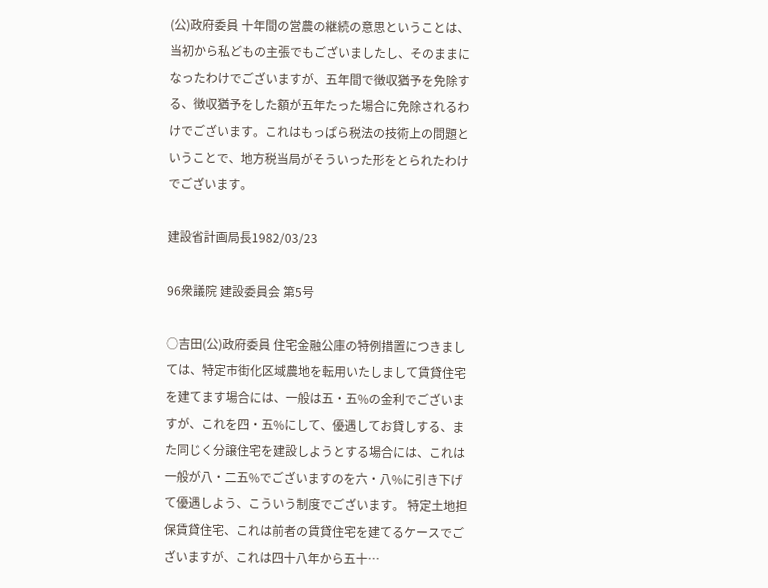(公)政府委員 十年間の営農の継続の意思ということは、当初から私どもの主張でもございましたし、そのままになったわけでございますが、五年間で徴収猶予を免除する、徴収猶予をした額が五年たった場合に免除されるわけでございます。これはもっぱら税法の技術上の問題ということで、地方税当局がそういった形をとられたわけでございます。

建設省計画局長1982/03/23

96衆議院 建設委員会 第5号

○吉田(公)政府委員 住宅金融公庫の特例措置につきましては、特定市街化区域農地を転用いたしまして賃貸住宅を建てます場合には、一般は五・五%の金利でございますが、これを四・五%にして、優遇してお貸しする、また同じく分譲住宅を建設しようとする場合には、これは一般が八・二五%でございますのを六・八%に引き下げて優遇しよう、こういう制度でございます。 特定土地担保賃貸住宅、これは前者の賃貸住宅を建てるケースでございますが、これは四十八年から五十…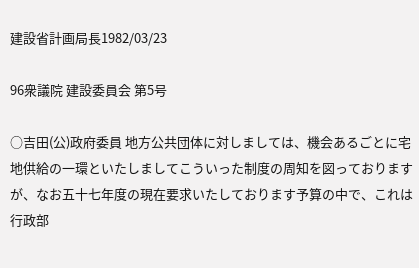建設省計画局長1982/03/23

96衆議院 建設委員会 第5号

○吉田(公)政府委員 地方公共団体に対しましては、機会あるごとに宅地供給の一環といたしましてこういった制度の周知を図っておりますが、なお五十七年度の現在要求いたしております予算の中で、これは行政部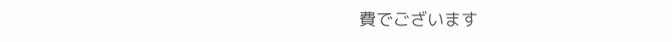費でございます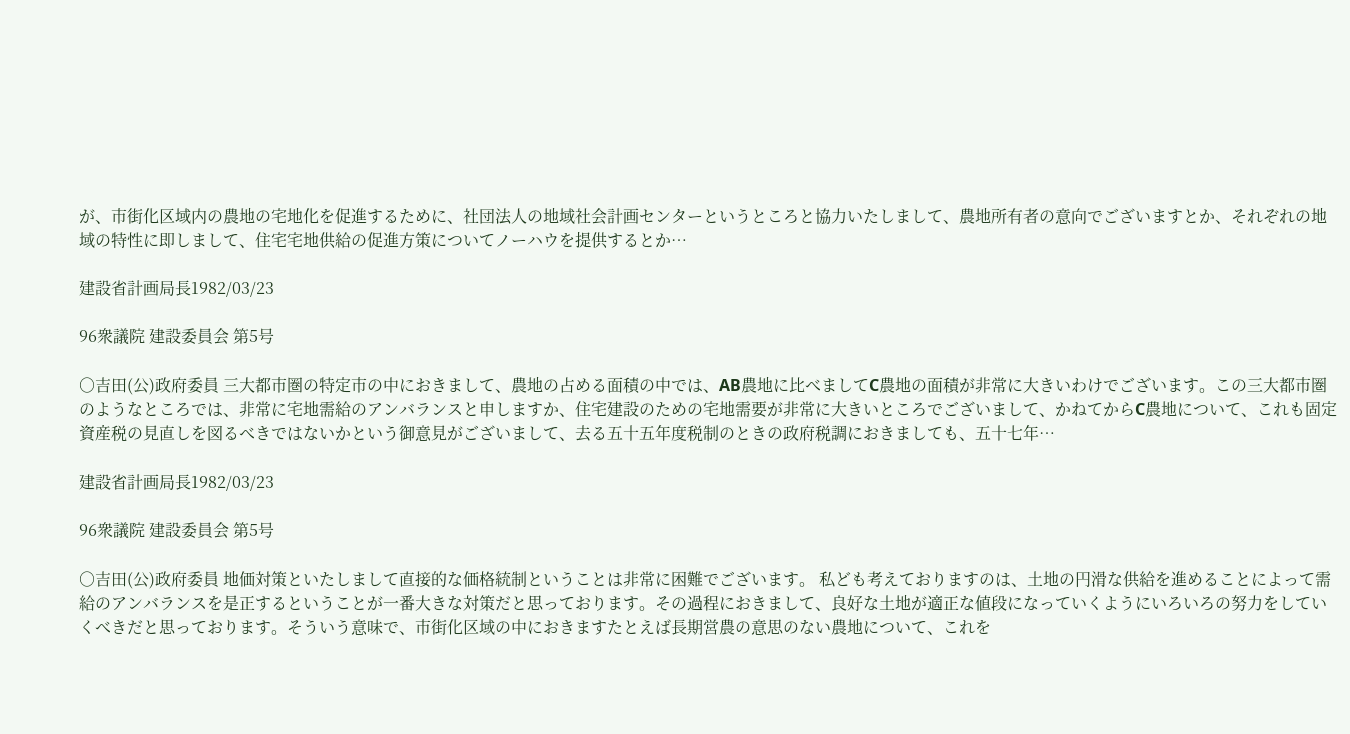が、市街化区域内の農地の宅地化を促進するために、社団法人の地域社会計画センターというところと協力いたしまして、農地所有者の意向でございますとか、それぞれの地域の特性に即しまして、住宅宅地供給の促進方策についてノーハウを提供するとか…

建設省計画局長1982/03/23

96衆議院 建設委員会 第5号

○吉田(公)政府委員 三大都市圏の特定市の中におきまして、農地の占める面積の中では、AB農地に比べましてC農地の面積が非常に大きいわけでございます。この三大都市圏のようなところでは、非常に宅地需給のアンバランスと申しますか、住宅建設のための宅地需要が非常に大きいところでございまして、かねてからC農地について、これも固定資産税の見直しを図るべきではないかという御意見がございまして、去る五十五年度税制のときの政府税調におきましても、五十七年…

建設省計画局長1982/03/23

96衆議院 建設委員会 第5号

○吉田(公)政府委員 地価対策といたしまして直接的な価格統制ということは非常に困難でございます。 私ども考えておりますのは、土地の円滑な供給を進めることによって需給のアンバランスを是正するということが一番大きな対策だと思っております。その過程におきまして、良好な土地が適正な値段になっていくようにいろいろの努力をしていくべきだと思っております。そういう意味で、市街化区域の中におきますたとえば長期営農の意思のない農地について、これを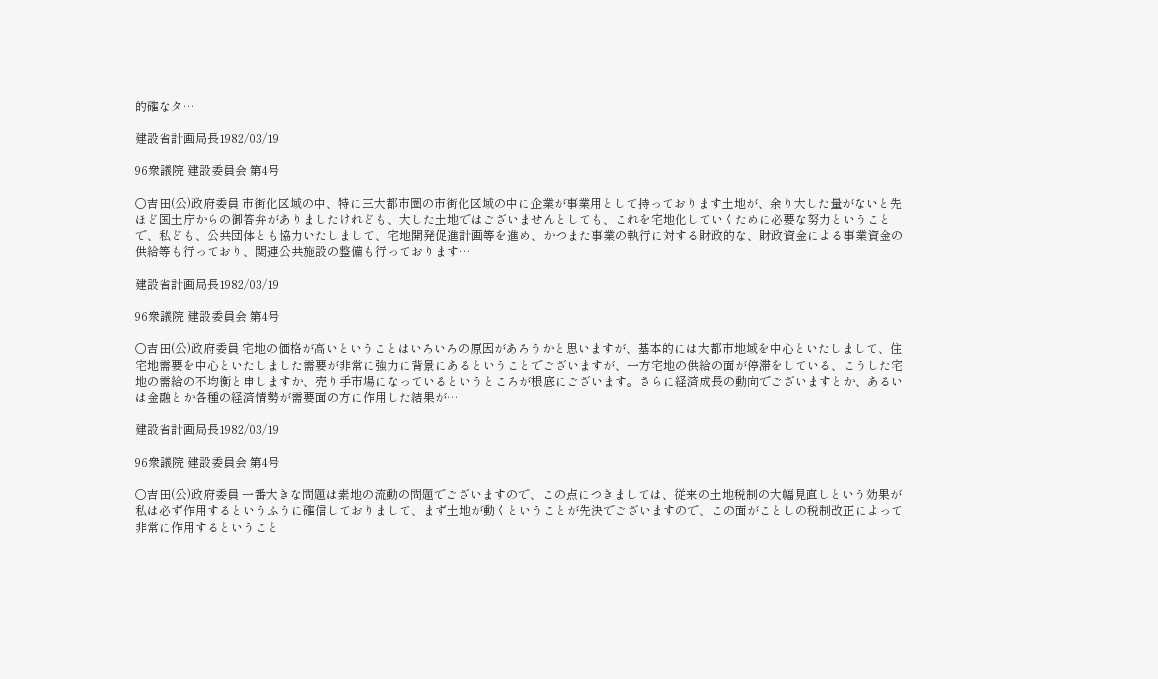的確なタ…

建設省計画局長1982/03/19

96衆議院 建設委員会 第4号

○吉田(公)政府委員 市街化区域の中、特に三大都市圏の市街化区域の中に企業が事業用として持っております土地が、余り大した量がないと先ほど国土庁からの御答弁がありましたけれども、大した土地ではございませんとしても、これを宅地化していくために必要な努力ということで、私ども、公共団体とも協力いたしまして、宅地開発促進計画等を進め、かつまた事業の執行に対する財政的な、財政資金による事業資金の供給等も行っており、関連公共施設の整備も行っております…

建設省計画局長1982/03/19

96衆議院 建設委員会 第4号

○吉田(公)政府委員 宅地の価格が高いということはいろいろの原因があろうかと思いますが、基本的には大都市地域を中心といたしまして、住宅地需要を中心といたしました需要が非常に強力に背景にあるということでございますが、一方宅地の供給の面が停滞をしている、こうした宅地の需給の不均衡と申しますか、売り手市場になっているというところが根底にございます。さらに経済成長の動向でございますとか、あるいは金融とか各種の経済情勢が需要面の方に作用した結果が…

建設省計画局長1982/03/19

96衆議院 建設委員会 第4号

○吉田(公)政府委員 一番大きな問題は素地の流動の問題でございますので、この点につきましては、従来の土地税制の大幅見直しという効果が私は必ず作用するというふうに確信しておりまして、まず土地が動くということが先決でございますので、この面がことしの税制改正によって非常に作用するということ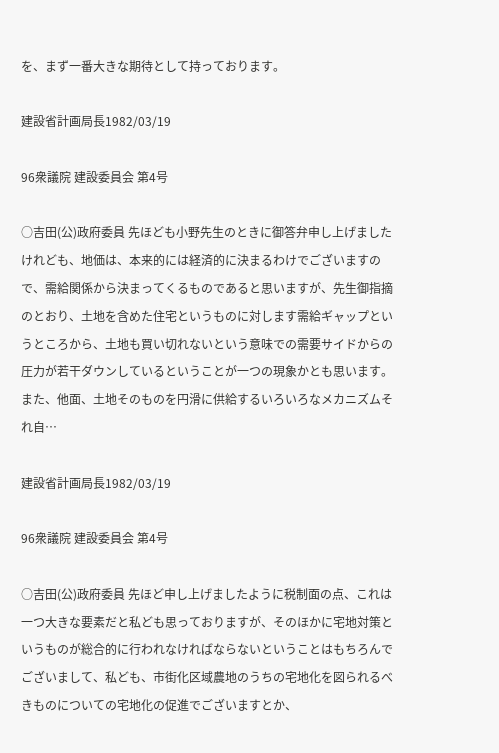を、まず一番大きな期待として持っております。

建設省計画局長1982/03/19

96衆議院 建設委員会 第4号

○吉田(公)政府委員 先ほども小野先生のときに御答弁申し上げましたけれども、地価は、本来的には経済的に決まるわけでございますので、需給関係から決まってくるものであると思いますが、先生御指摘のとおり、土地を含めた住宅というものに対します需給ギャップというところから、土地も買い切れないという意味での需要サイドからの圧力が若干ダウンしているということが一つの現象かとも思います。また、他面、土地そのものを円滑に供給するいろいろなメカニズムそれ自…

建設省計画局長1982/03/19

96衆議院 建設委員会 第4号

○吉田(公)政府委員 先ほど申し上げましたように税制面の点、これは一つ大きな要素だと私ども思っておりますが、そのほかに宅地対策というものが総合的に行われなければならないということはもちろんでございまして、私ども、市街化区域農地のうちの宅地化を図られるべきものについての宅地化の促進でございますとか、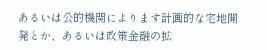あるいは公的機関によります計画的な宅地開発とか、あるいは政策金融の拡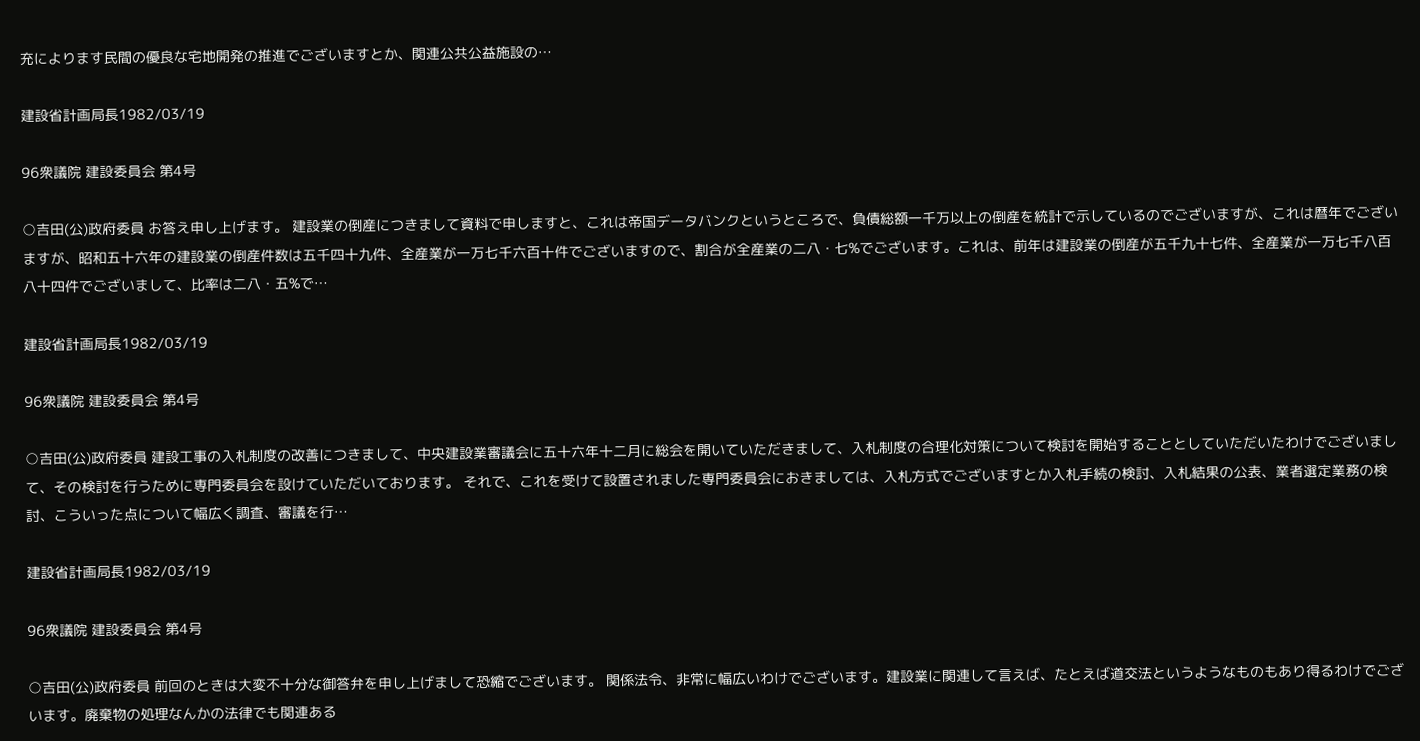充によります民間の優良な宅地開発の推進でございますとか、関連公共公益施設の…

建設省計画局長1982/03/19

96衆議院 建設委員会 第4号

○吉田(公)政府委員 お答え申し上げます。 建設業の倒産につきまして資料で申しますと、これは帝国データバンクというところで、負債総額一千万以上の倒産を統計で示しているのでございますが、これは暦年でございますが、昭和五十六年の建設業の倒産件数は五千四十九件、全産業が一万七千六百十件でございますので、割合が全産業の二八・七%でございます。これは、前年は建設業の倒産が五千九十七件、全産業が一万七千八百八十四件でございまして、比率は二八・五%で…

建設省計画局長1982/03/19

96衆議院 建設委員会 第4号

○吉田(公)政府委員 建設工事の入札制度の改善につきまして、中央建設業審議会に五十六年十二月に総会を開いていただきまして、入札制度の合理化対策について検討を開始することとしていただいたわけでございまして、その検討を行うために専門委員会を設けていただいております。 それで、これを受けて設置されました専門委員会におきましては、入札方式でございますとか入札手続の検討、入札結果の公表、業者選定業務の検討、こういった点について幅広く調査、審議を行…

建設省計画局長1982/03/19

96衆議院 建設委員会 第4号

○吉田(公)政府委員 前回のときは大変不十分な御答弁を申し上げまして恐縮でございます。 関係法令、非常に幅広いわけでございます。建設業に関連して言えば、たとえば道交法というようなものもあり得るわけでございます。廃棄物の処理なんかの法律でも関連ある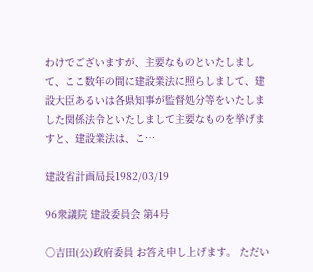わけでございますが、主要なものといたしまして、ここ数年の間に建設業法に照らしまして、建設大臣あるいは各県知事が監督処分等をいたしました関係法令といたしまして主要なものを挙げますと、建設業法は、こ…

建設省計画局長1982/03/19

96衆議院 建設委員会 第4号

○吉田(公)政府委員 お答え申し上げます。 ただい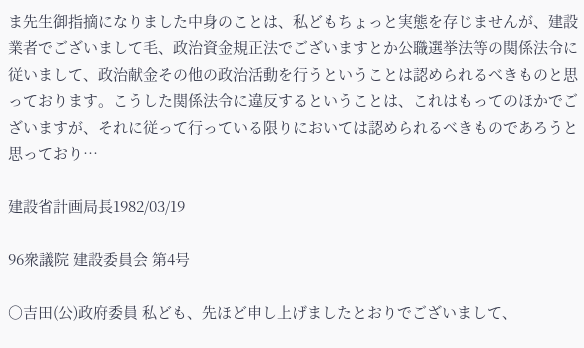ま先生御指摘になりました中身のことは、私どもちょっと実態を存じませんが、建設業者でございまして毛、政治資金規正法でございますとか公職選挙法等の関係法令に従いまして、政治献金その他の政治活動を行うということは認められるべきものと思っております。こうした関係法令に違反するということは、これはもってのほかでございますが、それに従って行っている限りにおいては認められるべきものであろうと思っており…

建設省計画局長1982/03/19

96衆議院 建設委員会 第4号

○吉田(公)政府委員 私ども、先ほど申し上げましたとおりでございまして、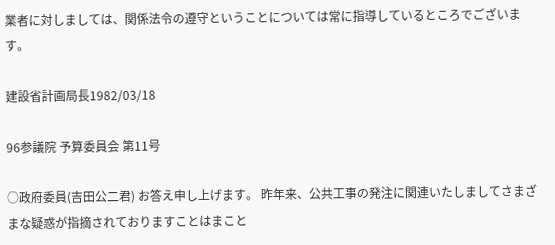業者に対しましては、関係法令の遵守ということについては常に指導しているところでございます。

建設省計画局長1982/03/18

96参議院 予算委員会 第11号

○政府委員(吉田公二君) お答え申し上げます。 昨年来、公共工事の発注に関連いたしましてさまざまな疑惑が指摘されておりますことはまこと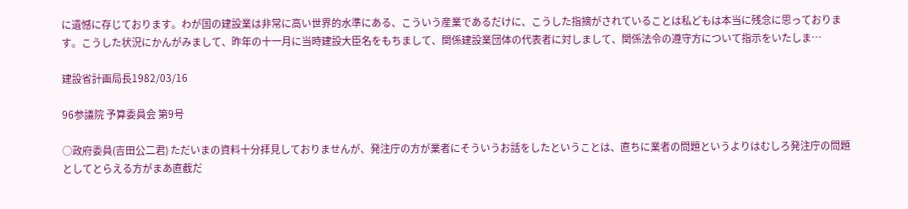に遺憾に存じております。わが国の建設業は非常に高い世界的水準にある、こういう産業であるだけに、こうした指摘がされていることは私どもは本当に残念に思っております。こうした状況にかんがみまして、昨年の十一月に当時建設大臣名をもちまして、関係建設業団体の代表者に対しまして、関係法令の遵守方について指示をいたしま…

建設省計画局長1982/03/16

96参議院 予算委員会 第9号

○政府委員(吉田公二君) ただいまの資料十分拝見しておりませんが、発注庁の方が業者にそういうお話をしたということは、直ちに業者の問題というよりはむしろ発注庁の問題としてとらえる方がまあ直截だ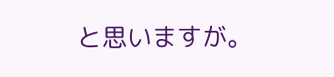と思いますが。